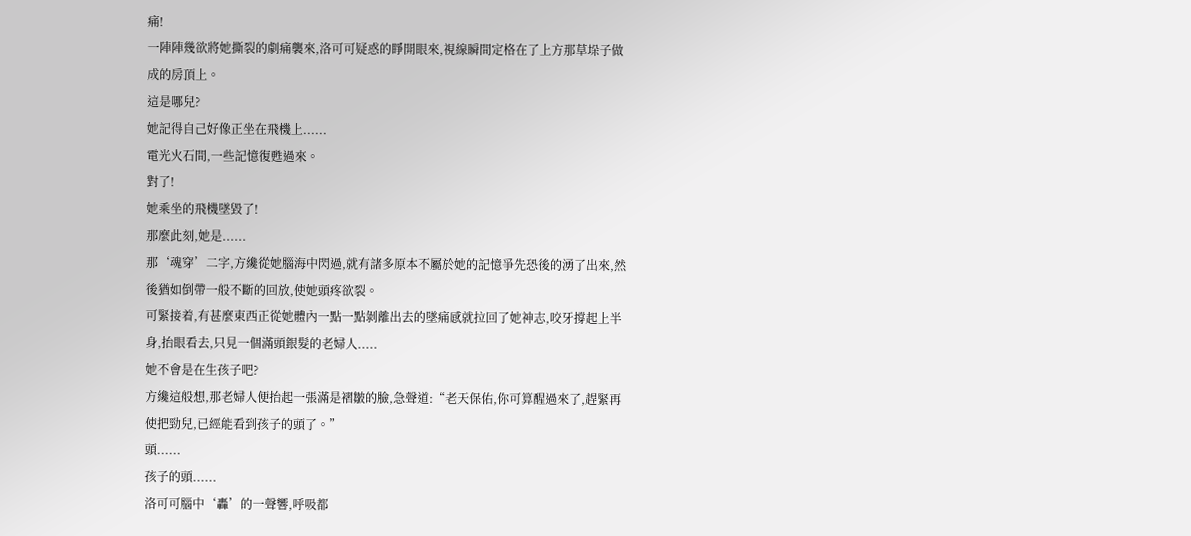痛!
一陣陣幾欲將她撕裂的劇痛襲來,洛可可疑惑的睜開眼來,視線瞬間定格在了上方那草垛子做成的房頂上。
這是哪兒?
她記得自己好像正坐在飛機上......
電光火石間,一些記憶復甦過來。
對了!
她乘坐的飛機墜毀了!
那麼此刻,她是......
那‘魂穿’二字,方纔從她腦海中閃過,就有諸多原本不屬於她的記憶爭先恐後的湧了出來,然後猶如倒帶一般不斷的回放,使她頭疼欲裂。
可緊接着,有甚麼東西正從她體內一點一點剝離出去的墜痛感就拉回了她神志,咬牙撐起上半身,抬眼看去,只見一個滿頭銀髮的老婦人.....
她不會是在生孩子吧?
方纔這般想,那老婦人便抬起一張滿是褶皺的臉,急聲道:“老天保佑,你可算醒過來了,趕緊再使把勁兒,已經能看到孩子的頭了。”
頭......
孩子的頭......
洛可可腦中‘轟’的一聲響,呼吸都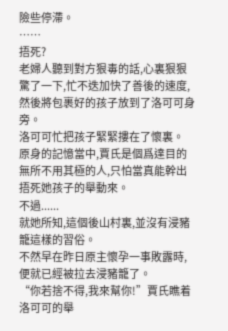險些停滯。
……
捂死?
老婦人聽到對方狠毒的話,心裏狠狠驚了一下,忙不迭加快了善後的速度,然後將包裹好的孩子放到了洛可可身旁。
洛可可忙把孩子緊緊摟在了懷裏。
原身的記憶當中,賈氏是個爲達目的無所不用其極的人,只怕當真能幹出捂死她孩子的舉動來。
不過......
就她所知,這個後山村裏,並沒有浸豬籠這樣的習俗。
不然早在昨日原主懷孕一事敗露時,便就已經被拉去浸豬籠了。
“你若捨不得,我來幫你!”賈氏瞧着洛可可的舉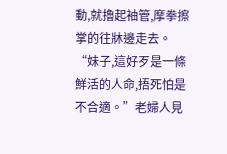動,就擼起袖管,摩拳擦掌的往牀邊走去。
“妹子,這好歹是一條鮮活的人命,捂死怕是不合適。”老婦人見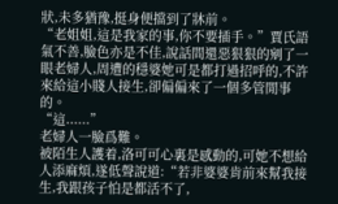狀,未多猶豫,挺身便擋到了牀前。
“老姐姐,這是我家的事,你不要插手。”賈氏語氣不善,臉色亦是不佳,說話間還惡狠狠的剜了一眼老婦人,周遭的穩婆她可是都打過招呼的,不許來給這小賤人接生,卻偏偏來了一個多管閒事的。
“這......”
老婦人一臉爲難。
被陌生人護着,洛可可心裏是感動的,可她不想給人添麻煩,遂低聲說道:“若非婆婆肯前來幫我接生,我跟孩子怕是都活不了,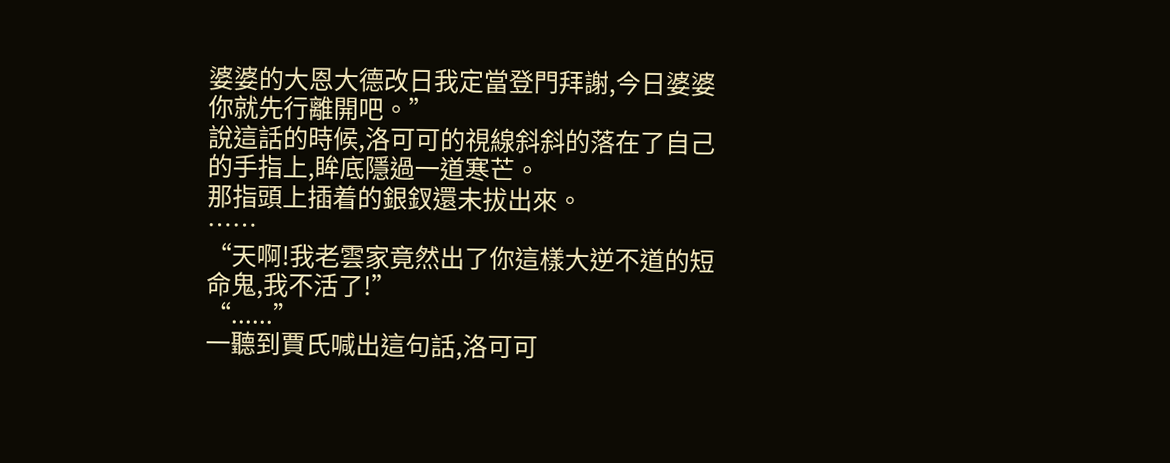婆婆的大恩大德改日我定當登門拜謝,今日婆婆你就先行離開吧。”
說這話的時候,洛可可的視線斜斜的落在了自己的手指上,眸底隱過一道寒芒。
那指頭上插着的銀釵還未拔出來。
……
“天啊!我老雲家竟然出了你這樣大逆不道的短命鬼,我不活了!”
“......”
一聽到賈氏喊出這句話,洛可可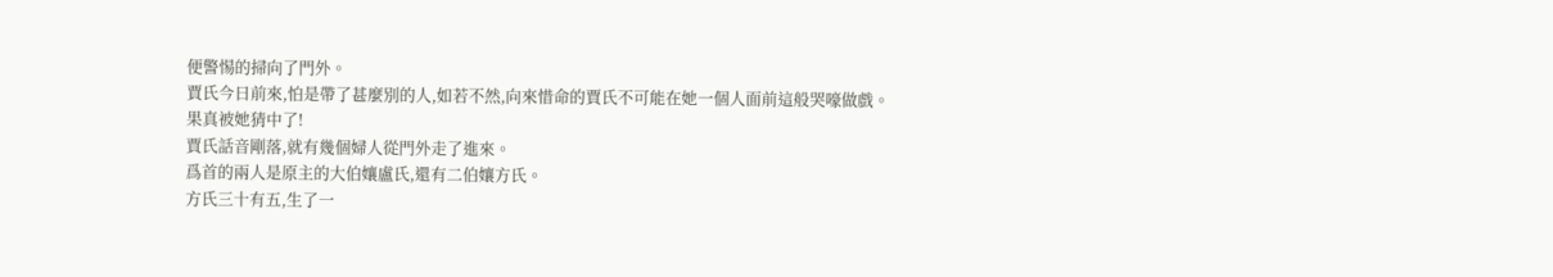便警惕的掃向了門外。
賈氏今日前來,怕是帶了甚麼別的人,如若不然,向來惜命的賈氏不可能在她一個人面前這般哭嚎做戲。
果真被她猜中了!
賈氏話音剛落,就有幾個婦人從門外走了進來。
爲首的兩人是原主的大伯孃盧氏,還有二伯孃方氏。
方氏三十有五,生了一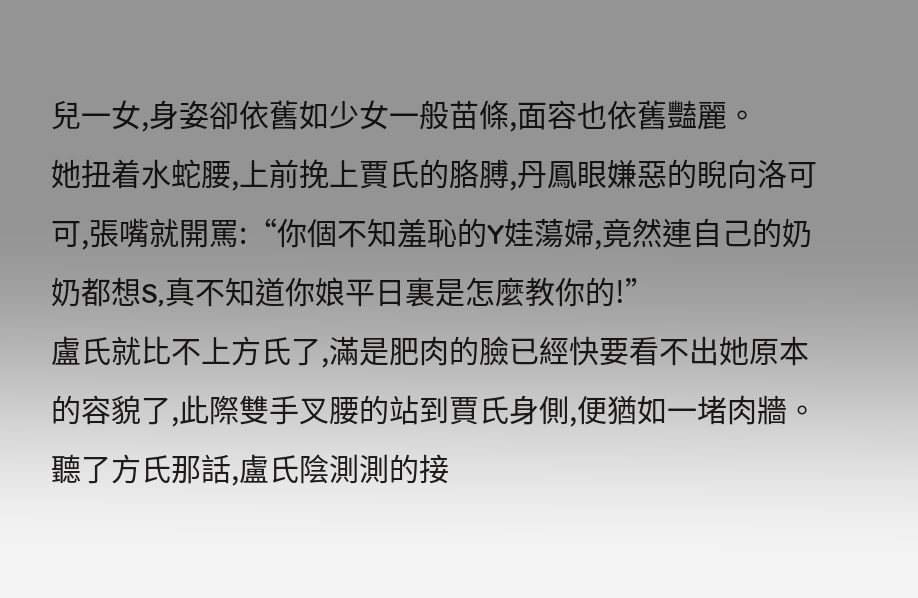兒一女,身姿卻依舊如少女一般苗條,面容也依舊豔麗。
她扭着水蛇腰,上前挽上賈氏的胳膊,丹鳳眼嫌惡的睨向洛可可,張嘴就開罵:“你個不知羞恥的Y娃蕩婦,竟然連自己的奶奶都想S,真不知道你娘平日裏是怎麼教你的!”
盧氏就比不上方氏了,滿是肥肉的臉已經快要看不出她原本的容貌了,此際雙手叉腰的站到賈氏身側,便猶如一堵肉牆。
聽了方氏那話,盧氏陰測測的接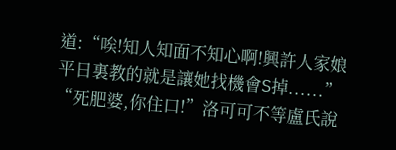道:“唉!知人知面不知心啊!興許人家娘平日裏教的就是讓她找機會S掉......”
“死肥婆,你住口!”洛可可不等盧氏說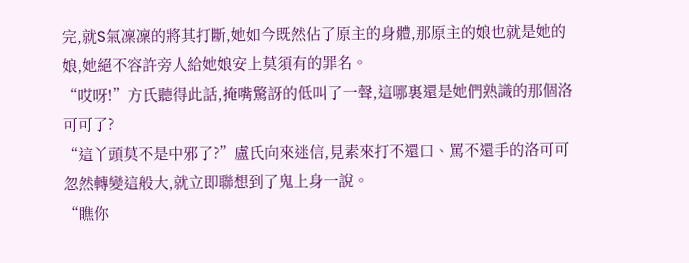完,就S氣凜凜的將其打斷,她如今既然佔了原主的身體,那原主的娘也就是她的娘,她絕不容許旁人給她娘安上莫須有的罪名。
“哎呀!”方氏聽得此話,掩嘴驚訝的低叫了一聲,這哪裏還是她們熟識的那個洛可可了?
“這丫頭莫不是中邪了?”盧氏向來迷信,見素來打不還口、罵不還手的洛可可忽然轉變這般大,就立即聯想到了鬼上身一說。
“瞧你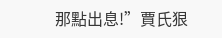那點出息!”賈氏狠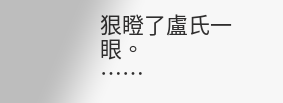狠瞪了盧氏一眼。
……